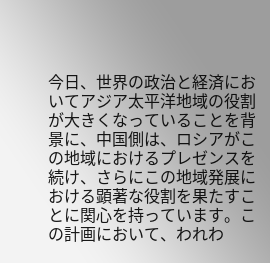今日、世界の政治と経済においてアジア太平洋地域の役割が大きくなっていることを背景に、中国側は、ロシアがこの地域におけるプレゼンスを続け、さらにこの地域発展における顕著な役割を果たすことに関心を持っています。この計画において、われわ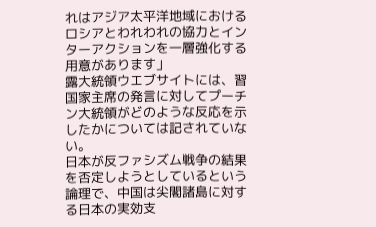れはアジア太平洋地域におけるロシアとわれわれの協力とインターアクションを一層強化する用意があります」
露大統領ウエブサイトには、習国家主席の発言に対してプーチン大統領がどのような反応を示したかについては記されていない。
日本が反ファシズム戦争の結果を否定しようとしているという論理で、中国は尖閣諸島に対する日本の実効支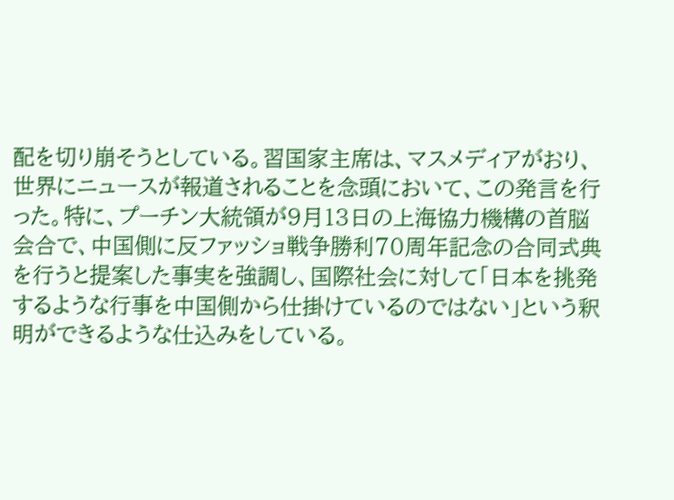配を切り崩そうとしている。習国家主席は、マスメディアがおり、世界にニュースが報道されることを念頭において、この発言を行った。特に、プーチン大統領が9月13日の上海協力機構の首脳会合で、中国側に反ファッショ戦争勝利70周年記念の合同式典を行うと提案した事実を強調し、国際社会に対して「日本を挑発するような行事を中国側から仕掛けているのではない」という釈明ができるような仕込みをしている。